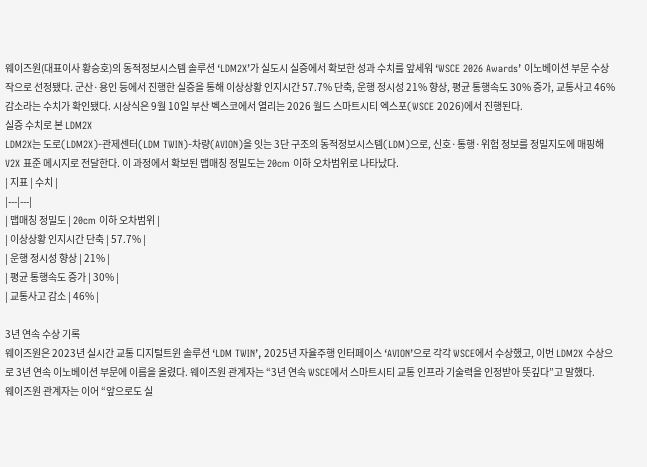웨이즈원(대표이사 황승호)의 동적정보시스템 솔루션 ‘LDM2X’가 실도시 실증에서 확보한 성과 수치를 앞세워 ‘WSCE 2026 Awards’ 이노베이션 부문 수상작으로 선정됐다. 군산·용인 등에서 진행한 실증을 통해 이상상황 인지시간 57.7% 단축, 운행 정시성 21% 향상, 평균 통행속도 30% 증가, 교통사고 46% 감소라는 수치가 확인됐다. 시상식은 9월 10일 부산 벡스코에서 열리는 2026 월드 스마트시티 엑스포(WSCE 2026)에서 진행된다.
실증 수치로 본 LDM2X
LDM2X는 도로(LDM2X)-관제센터(LDM TWIN)-차량(AVION)을 잇는 3단 구조의 동적정보시스템(LDM)으로, 신호·통행·위험 정보를 정밀지도에 매핑해 V2X 표준 메시지로 전달한다. 이 과정에서 확보된 맵매칭 정밀도는 20cm 이하 오차범위로 나타났다.
| 지표 | 수치 |
|---|---|
| 맵매칭 정밀도 | 20cm 이하 오차범위 |
| 이상상황 인지시간 단축 | 57.7% |
| 운행 정시성 향상 | 21% |
| 평균 통행속도 증가 | 30% |
| 교통사고 감소 | 46% |

3년 연속 수상 기록
웨이즈원은 2023년 실시간 교통 디지털트윈 솔루션 ‘LDM TWIN’, 2025년 자율주행 인터페이스 ‘AVION’으로 각각 WSCE에서 수상했고, 이번 LDM2X 수상으로 3년 연속 이노베이션 부문에 이름을 올렸다. 웨이즈원 관계자는 “3년 연속 WSCE에서 스마트시티 교통 인프라 기술력을 인정받아 뜻깊다”고 말했다.
웨이즈원 관계자는 이어 “앞으로도 실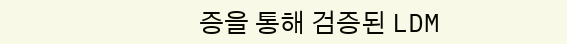증을 통해 검증된 LDM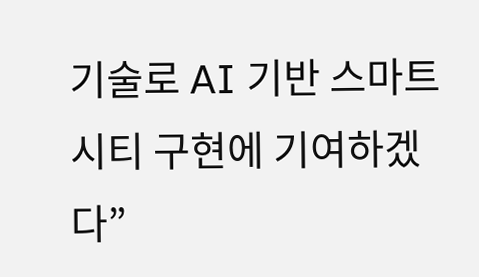기술로 AI 기반 스마트시티 구현에 기여하겠다”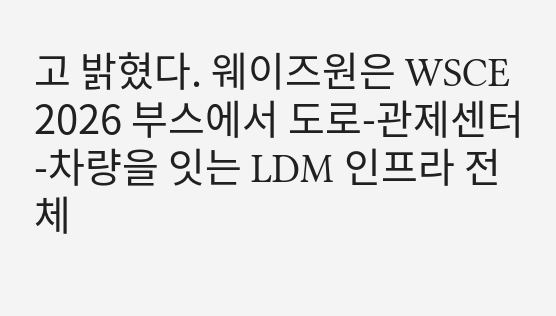고 밝혔다. 웨이즈원은 WSCE 2026 부스에서 도로-관제센터-차량을 잇는 LDM 인프라 전체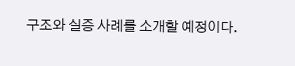구조와 실증 사례를 소개할 예정이다.